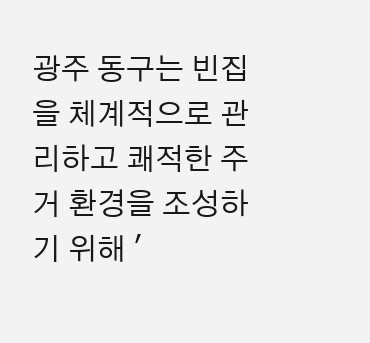광주 동구는 빈집을 체계적으로 관리하고 쾌적한 주거 환경을 조성하기 위해 '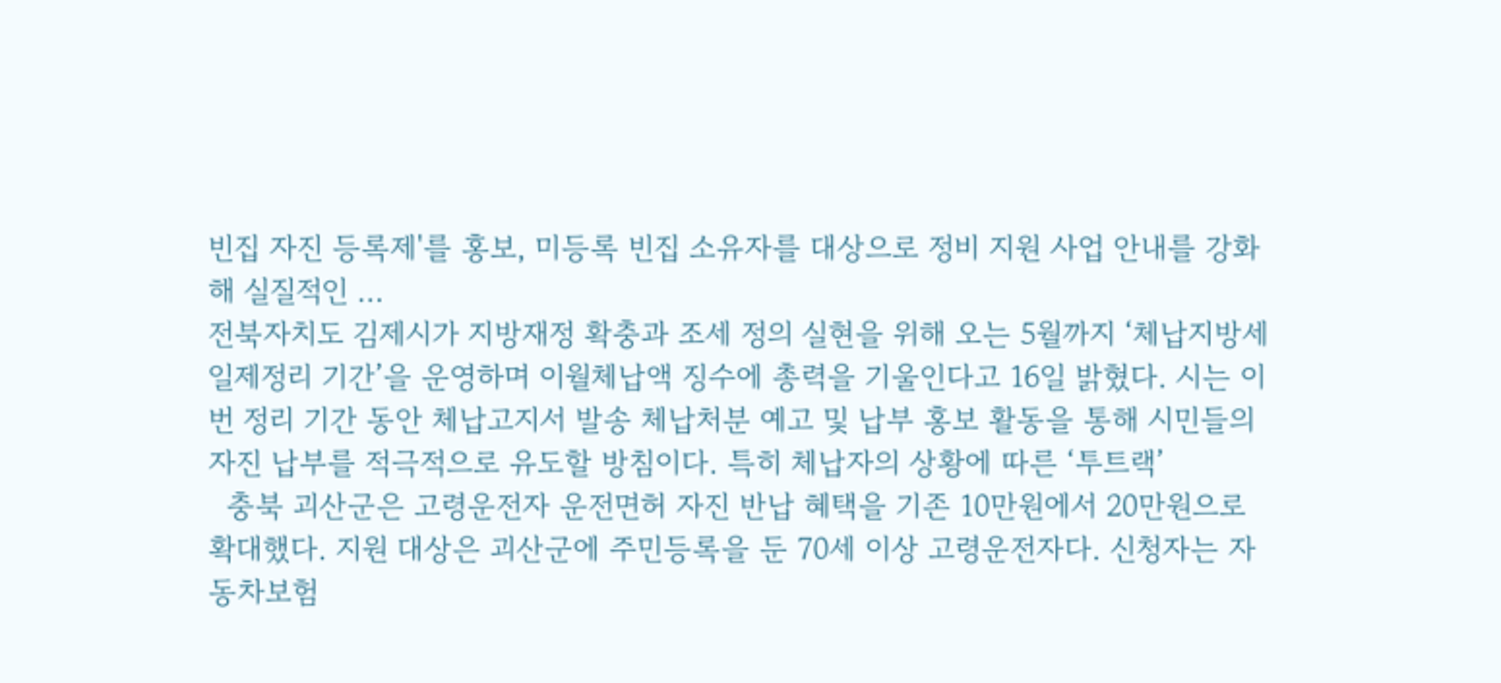빈집 자진 등록제'를 홍보, 미등록 빈집 소유자를 대상으로 정비 지원 사업 안내를 강화해 실질적인 ...
전북자치도 김제시가 지방재정 확충과 조세 정의 실현을 위해 오는 5월까지 ‘체납지방세 일제정리 기간’을 운영하며 이월체납액 징수에 총력을 기울인다고 16일 밝혔다. 시는 이번 정리 기간 동안 체납고지서 발송 체납처분 예고 및 납부 홍보 활동을 통해 시민들의 자진 납부를 적극적으로 유도할 방침이다. 특히 체납자의 상황에 따른 ‘투트랙’
  충북 괴산군은 고령운전자 운전면허 자진 반납 혜택을 기존 10만원에서 20만원으로 확대했다. 지원 대상은 괴산군에 주민등록을 둔 70세 이상 고령운전자다. 신청자는 자동차보험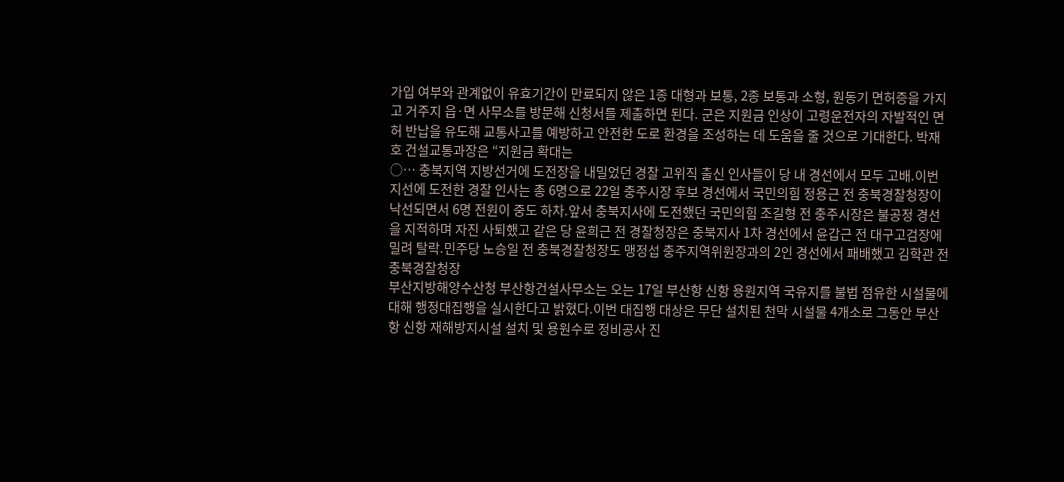가입 여부와 관계없이 유효기간이 만료되지 않은 1종 대형과 보통, 2종 보통과 소형, 원동기 면허증을 가지고 거주지 읍·면 사무소를 방문해 신청서를 제출하면 된다. 군은 지원금 인상이 고령운전자의 자발적인 면허 반납을 유도해 교통사고를 예방하고 안전한 도로 환경을 조성하는 데 도움을 줄 것으로 기대한다. 박재호 건설교통과장은 “지원금 확대는
○… 충북지역 지방선거에 도전장을 내밀었던 경찰 고위직 출신 인사들이 당 내 경선에서 모두 고배.이번 지선에 도전한 경찰 인사는 총 6명으로 22일 충주시장 후보 경선에서 국민의힘 정용근 전 충북경찰청장이 낙선되면서 6명 전원이 중도 하차.앞서 충북지사에 도전했던 국민의힘 조길형 전 충주시장은 불공정 경선을 지적하며 자진 사퇴했고 같은 당 윤희근 전 경찰청장은 충북지사 1차 경선에서 윤갑근 전 대구고검장에 밀려 탈락.민주당 노승일 전 충북경찰청장도 맹정섭 충주지역위원장과의 2인 경선에서 패배했고 김학관 전 충북경찰청장
부산지방해양수산청 부산항건설사무소는 오는 17일 부산항 신항 용원지역 국유지를 불법 점유한 시설물에 대해 행정대집행을 실시한다고 밝혔다.이번 대집행 대상은 무단 설치된 천막 시설물 4개소로 그동안 부산항 신항 재해방지시설 설치 및 용원수로 정비공사 진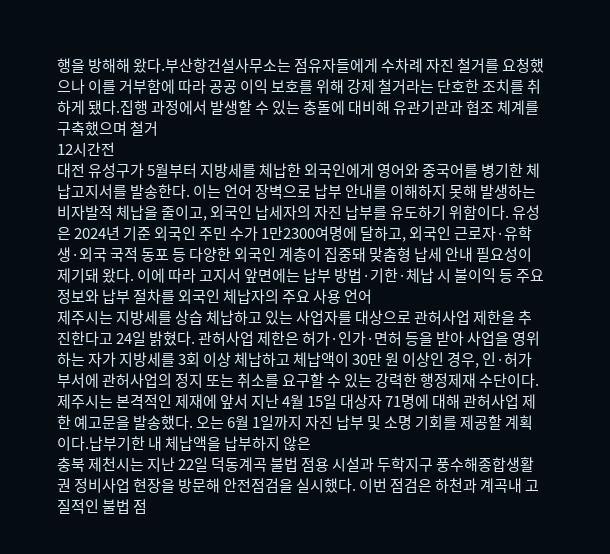행을 방해해 왔다.부산항건설사무소는 점유자들에게 수차례 자진 철거를 요청했으나 이를 거부함에 따라 공공 이익 보호를 위해 강제 철거라는 단호한 조치를 취하게 됐다.집행 과정에서 발생할 수 있는 충돌에 대비해 유관기관과 협조 체계를 구축했으며 철거
12시간전
대전 유성구가 5월부터 지방세를 체납한 외국인에게 영어와 중국어를 병기한 체납고지서를 발송한다. 이는 언어 장벽으로 납부 안내를 이해하지 못해 발생하는 비자발적 체납을 줄이고, 외국인 납세자의 자진 납부를 유도하기 위함이다. 유성은 2024년 기준 외국인 주민 수가 1만2300여명에 달하고, 외국인 근로자·유학생·외국 국적 동포 등 다양한 외국인 계층이 집중돼 맞춤형 납세 안내 필요성이 제기돼 왔다. 이에 따라 고지서 앞면에는 납부 방법·기한·체납 시 불이익 등 주요 정보와 납부 절차를 외국인 체납자의 주요 사용 언어
제주시는 지방세를 상습 체납하고 있는 사업자를 대상으로 관허사업 제한을 추진한다고 24일 밝혔다. 관허사업 제한은 허가·인가·면허 등을 받아 사업을 영위하는 자가 지방세를 3회 이상 체납하고 체납액이 30만 원 이상인 경우, 인·허가 부서에 관허사업의 정지 또는 취소를 요구할 수 있는 강력한 행정제재 수단이다.제주시는 본격적인 제재에 앞서 지난 4월 15일 대상자 71명에 대해 관허사업 제한 예고문을 발송했다. 오는 6월 1일까지 자진 납부 및 소명 기회를 제공할 계획이다.납부기한 내 체납액을 납부하지 않은
충북 제천시는 지난 22일 덕동계곡 불법 점용 시설과 두학지구 풍수해종합생활권 정비사업 현장을 방문해 안전점검을 실시했다. 이번 점검은 하천과 계곡내 고질적인 불법 점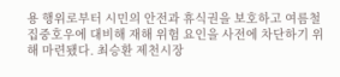용 행위로부터 시민의 안전과 휴식권을 보호하고 여름철 집중호우에 대비해 재해 위험 요인을 사전에 차단하기 위해 마련됐다. 최승환 제천시장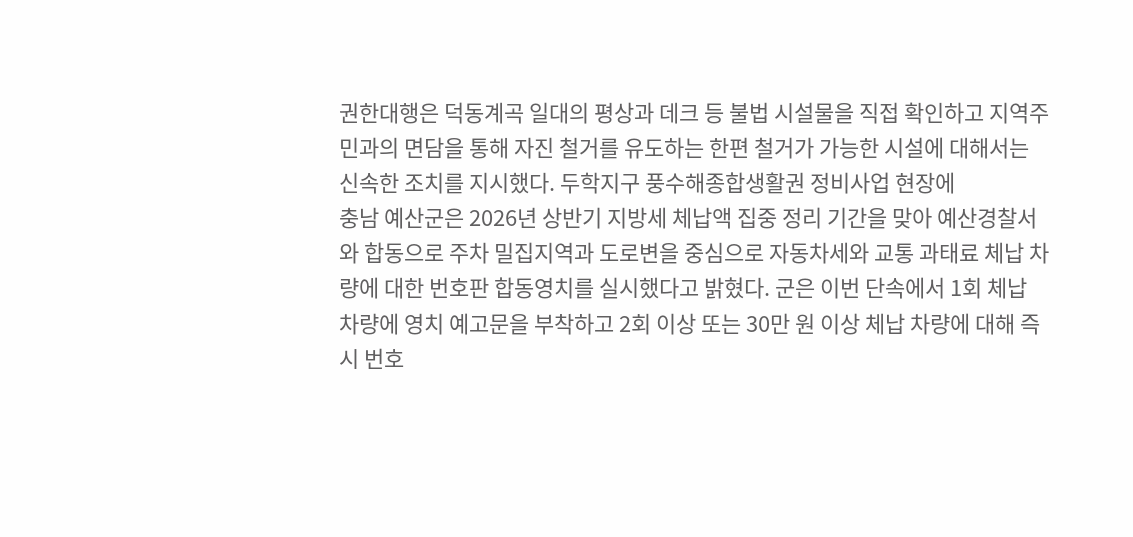권한대행은 덕동계곡 일대의 평상과 데크 등 불법 시설물을 직접 확인하고 지역주민과의 면담을 통해 자진 철거를 유도하는 한편 철거가 가능한 시설에 대해서는 신속한 조치를 지시했다. 두학지구 풍수해종합생활권 정비사업 현장에
충남 예산군은 2026년 상반기 지방세 체납액 집중 정리 기간을 맞아 예산경찰서와 합동으로 주차 밀집지역과 도로변을 중심으로 자동차세와 교통 과태료 체납 차량에 대한 번호판 합동영치를 실시했다고 밝혔다. 군은 이번 단속에서 1회 체납 차량에 영치 예고문을 부착하고 2회 이상 또는 30만 원 이상 체납 차량에 대해 즉시 번호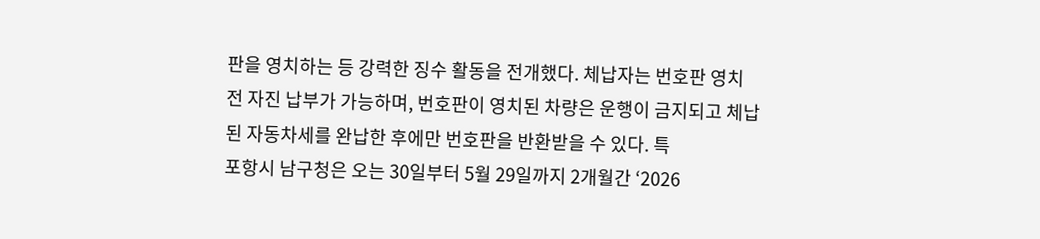판을 영치하는 등 강력한 징수 활동을 전개했다. 체납자는 번호판 영치 전 자진 납부가 가능하며, 번호판이 영치된 차량은 운행이 금지되고 체납된 자동차세를 완납한 후에만 번호판을 반환받을 수 있다. 특
포항시 남구청은 오는 30일부터 5월 29일까지 2개월간 ‘2026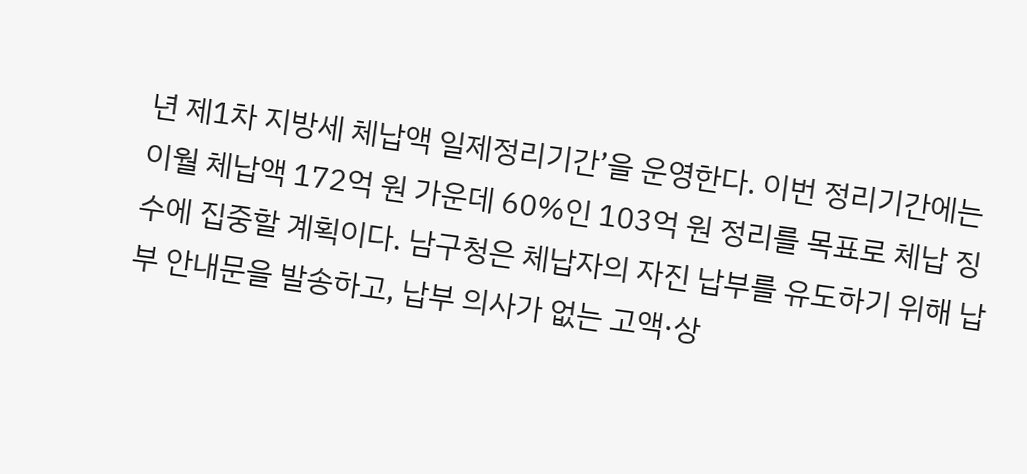년 제1차 지방세 체납액 일제정리기간’을 운영한다. 이번 정리기간에는 이월 체납액 172억 원 가운데 60%인 103억 원 정리를 목표로 체납 징수에 집중할 계획이다. 남구청은 체납자의 자진 납부를 유도하기 위해 납부 안내문을 발송하고, 납부 의사가 없는 고액·상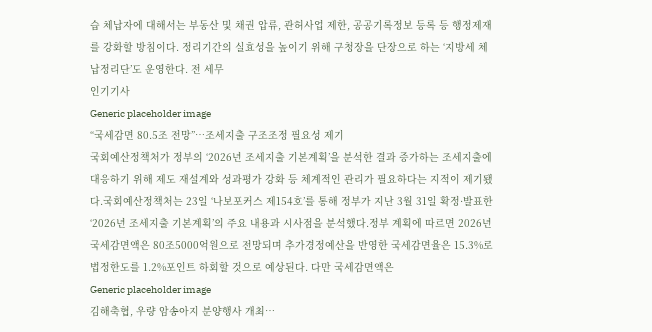습 체납자에 대해서는 부동산 및 채권 압류, 관허사업 제한, 공공기록정보 등록 등 행정제재를 강화할 방침이다. 정리기간의 실효성을 높이기 위해 구청장을 단장으로 하는 ‘지방세 체납정리단’도 운영한다. 전 세무
인기기사
Generic placeholder image
“국세감면 80.5조 전망”…조세지출 구조조정 필요성 제기
국회예산정책처가 정부의 ‘2026년 조세지출 기본계획’을 분석한 결과 증가하는 조세지출에 대응하기 위해 제도 재설계와 성과평가 강화 등 체계적인 관리가 필요하다는 지적이 제기됐다.국회예산정책처는 23일 ‘나보포커스 제154호’를 통해 정부가 지난 3월 31일 확정·발표한 ‘2026년 조세지출 기본계획’의 주요 내용과 시사점을 분석했다.정부 계획에 따르면 2026년 국세감면액은 80조5000억원으로 전망되며 추가경정예산을 반영한 국세감면율은 15.3%로 법정한도를 1.2%포인트 하회할 것으로 예상된다. 다만 국세감면액은
Generic placeholder image
김해축협, 우량 암송아지 분양행사 개최…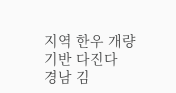지역 한우 개량기반 다진다
경남 김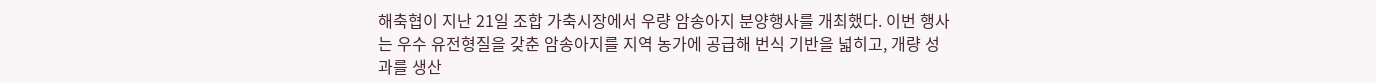해축협이 지난 21일 조합 가축시장에서 우량 암송아지 분양행사를 개최했다. 이번 행사는 우수 유전형질을 갖춘 암송아지를 지역 농가에 공급해 번식 기반을 넓히고, 개량 성과를 생산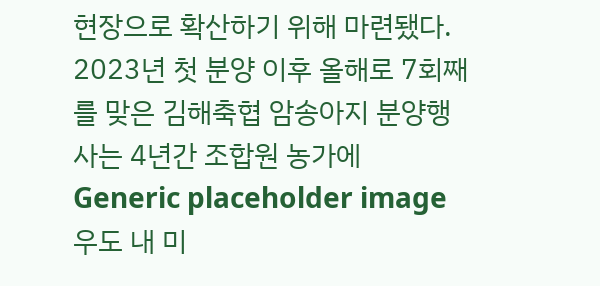현장으로 확산하기 위해 마련됐다. 2023년 첫 분양 이후 올해로 7회째를 맞은 김해축협 암송아지 분양행사는 4년간 조합원 농가에
Generic placeholder image
우도 내 미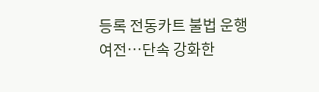등록 전동카트 불법 운행 여전…단속 강화한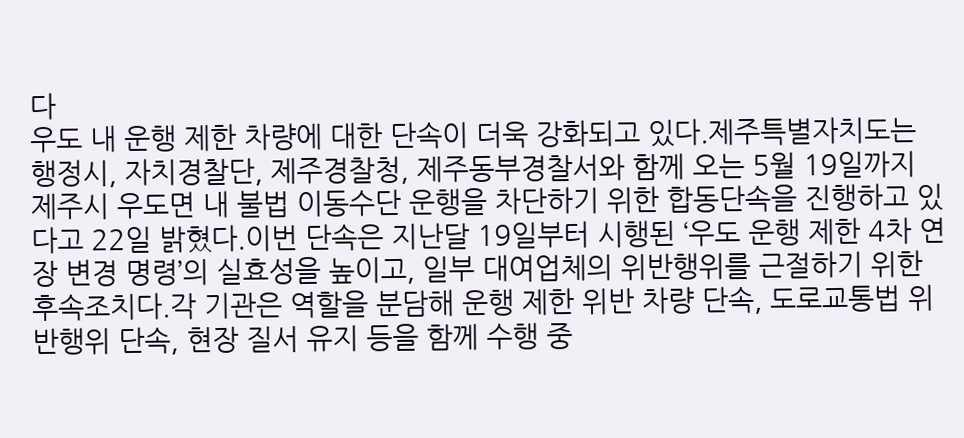다
우도 내 운행 제한 차량에 대한 단속이 더욱 강화되고 있다.제주특별자치도는 행정시, 자치경찰단, 제주경찰청, 제주동부경찰서와 함께 오는 5월 19일까지 제주시 우도면 내 불법 이동수단 운행을 차단하기 위한 합동단속을 진행하고 있다고 22일 밝혔다.이번 단속은 지난달 19일부터 시행된 ‘우도 운행 제한 4차 연장 변경 명령’의 실효성을 높이고, 일부 대여업체의 위반행위를 근절하기 위한 후속조치다.각 기관은 역할을 분담해 운행 제한 위반 차량 단속, 도로교통법 위반행위 단속, 현장 질서 유지 등을 함께 수행 중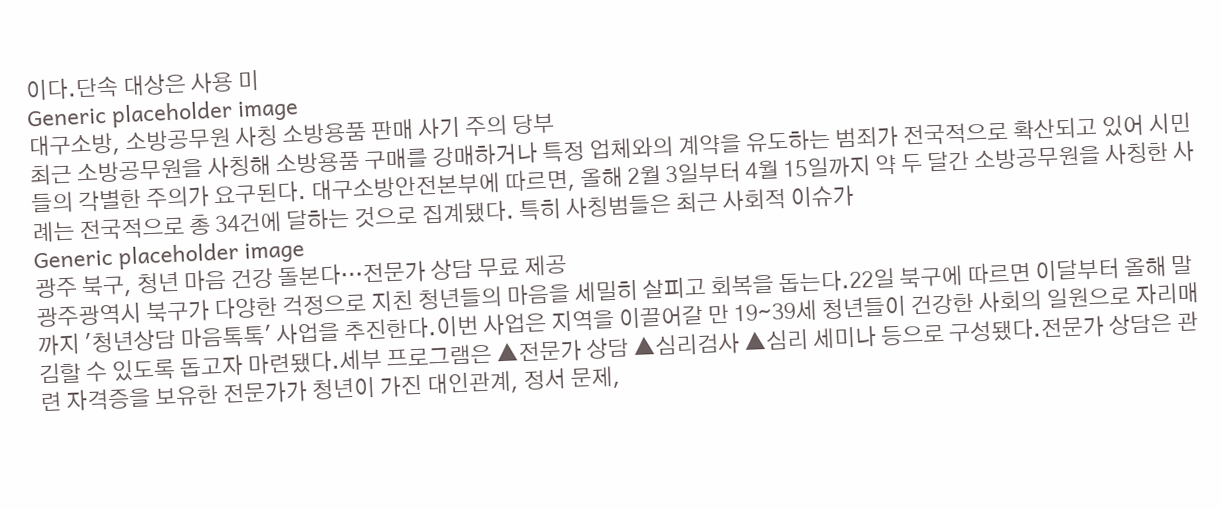이다.단속 대상은 사용 미
Generic placeholder image
대구소방, 소방공무원 사칭 소방용품 판매 사기 주의 당부
최근 소방공무원을 사칭해 소방용품 구매를 강매하거나 특정 업체와의 계약을 유도하는 범죄가 전국적으로 확산되고 있어 시민들의 각별한 주의가 요구된다. 대구소방안전본부에 따르면, 올해 2월 3일부터 4월 15일까지 약 두 달간 소방공무원을 사칭한 사례는 전국적으로 총 34건에 달하는 것으로 집계됐다. 특히 사칭범들은 최근 사회적 이슈가
Generic placeholder image
광주 북구, 청년 마음 건강 돌본다…전문가 상담 무료 제공
광주광역시 북구가 다양한 걱정으로 지친 청년들의 마음을 세밀히 살피고 회복을 돕는다.22일 북구에 따르면 이달부터 올해 말까지 '청년상담 마음톡톡' 사업을 추진한다.이번 사업은 지역을 이끌어갈 만 19∼39세 청년들이 건강한 사회의 일원으로 자리매김할 수 있도록 돕고자 마련됐다.세부 프로그램은 ▲전문가 상담 ▲심리검사 ▲심리 세미나 등으로 구성됐다.전문가 상담은 관련 자격증을 보유한 전문가가 청년이 가진 대인관계, 정서 문제,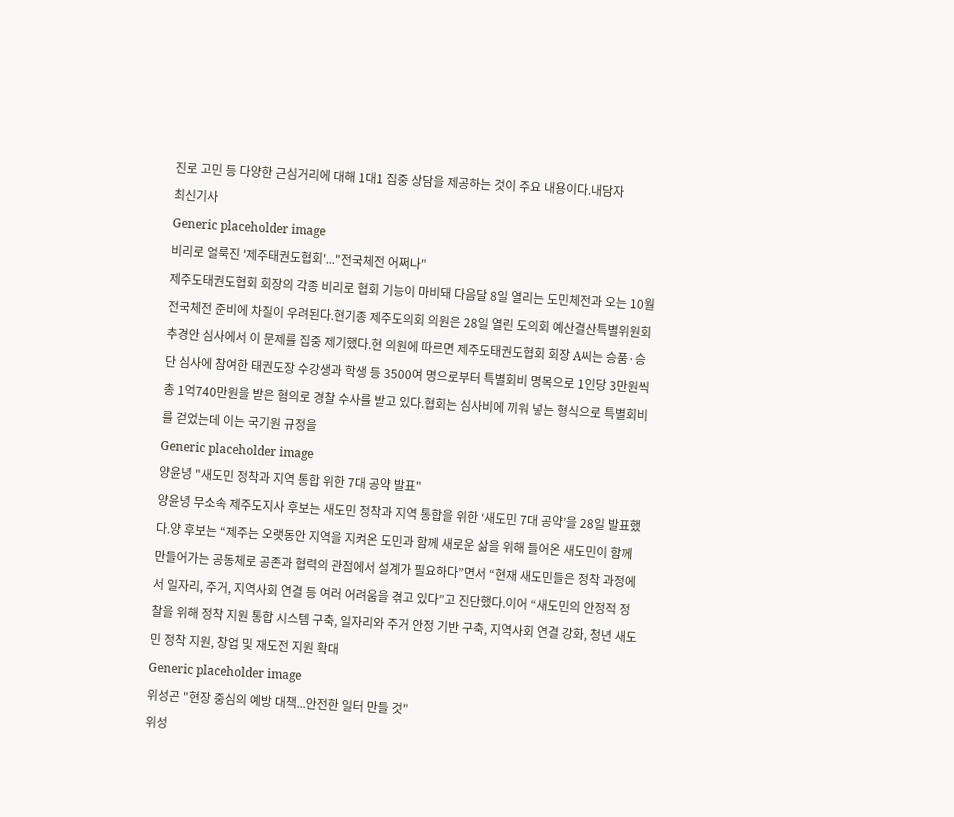진로 고민 등 다양한 근심거리에 대해 1대1 집중 상담을 제공하는 것이 주요 내용이다.내담자
최신기사
Generic placeholder image
비리로 얼룩진 '제주태권도협회'..."전국체전 어쩌나"
제주도태권도협회 회장의 각종 비리로 협회 기능이 마비돼 다음달 8일 열리는 도민체전과 오는 10월 전국체전 준비에 차질이 우려된다.현기종 제주도의회 의원은 28일 열린 도의회 예산결산특별위원회 추경안 심사에서 이 문제를 집중 제기했다.현 의원에 따르면 제주도태권도협회 회장 A씨는 승품·승단 심사에 참여한 태권도장 수강생과 학생 등 3500여 명으로부터 특별회비 명목으로 1인당 3만원씩 총 1억740만원을 받은 혐의로 경찰 수사를 받고 있다.협회는 심사비에 끼워 넣는 형식으로 특별회비를 걷었는데 이는 국기원 규정을
Generic placeholder image
양윤녕 "새도민 정착과 지역 통합 위한 7대 공약 발표"
양윤녕 무소속 제주도지사 후보는 새도민 정착과 지역 통합을 위한 ‘새도민 7대 공약’을 28일 발표했다.양 후보는 “제주는 오랫동안 지역을 지켜온 도민과 함께 새로운 삶을 위해 들어온 새도민이 함께 만들어가는 공동체로 공존과 협력의 관점에서 설계가 필요하다”면서 “현재 새도민들은 정착 과정에서 일자리, 주거, 지역사회 연결 등 여러 어려움을 겪고 있다”고 진단했다.이어 “새도민의 안정적 정찰을 위해 정착 지원 통합 시스템 구축, 일자리와 주거 안정 기반 구축, 지역사회 연결 강화, 청년 새도민 정착 지원, 창업 및 재도전 지원 확대
Generic placeholder image
위성곤 "현장 중심의 예방 대책...안전한 일터 만들 것"
위성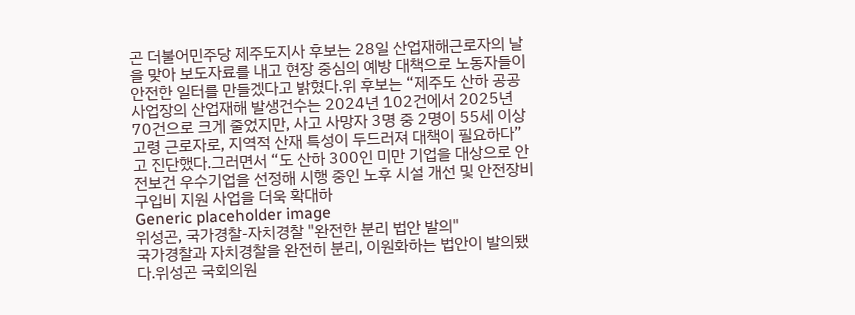곤 더불어민주당 제주도지사 후보는 28일 산업재해근로자의 날을 맞아 보도자료를 내고 현장 중심의 예방 대책으로 노동자들이 안전한 일터를 만들겠다고 밝혔다.위 후보는 “제주도 산하 공공사업장의 산업재해 발생건수는 2024년 102건에서 2025년 70건으로 크게 줄었지만, 사고 사망자 3명 중 2명이 55세 이상 고령 근로자로, 지역적 산재 특성이 두드러져 대책이 필요하다”고 진단했다.그러면서 “도 산하 300인 미만 기업을 대상으로 안전보건 우수기업을 선정해 시행 중인 노후 시설 개선 및 안전장비 구입비 지원 사업을 더욱 확대하
Generic placeholder image
위성곤, 국가경찰-자치경찰 "완전한 분리 법안 발의"
국가경찰과 자치경찰을 완전히 분리, 이원화하는 법안이 발의됐다.위성곤 국회의원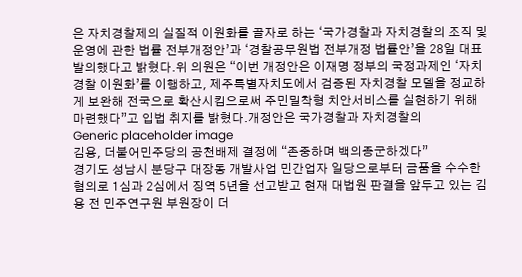은 자치경찰제의 실질적 이원화를 골자로 하는 ‘국가경찰과 자치경찰의 조직 및 운영에 관한 법률 전부개정안’과 ‘경찰공무원법 전부개정 법률안’을 28일 대표발의했다고 밝혔다.위 의원은 “이번 개정안은 이재명 정부의 국정과제인 ‘자치경찰 이원화’를 이행하고, 제주특별자치도에서 검증된 자치경찰 모델을 정교하게 보완해 전국으로 확산시킴으로써 주민밀착형 치안서비스를 실현하기 위해 마련했다”고 입법 취지를 밝혔다.개정안은 국가경찰과 자치경찰의
Generic placeholder image
김용, 더불어민주당의 공천배제 결정에 “존중하며 백의종군하겠다”
경기도 성남시 분당구 대장동 개발사업 민간업자 일당으로부터 금품을 수수한 혐의로 1심과 2심에서 징역 5년을 선고받고 현재 대법원 판결을 앞두고 있는 김용 전 민주연구원 부원장이 더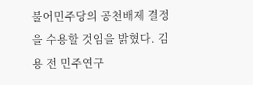불어민주당의 공천배제 결정을 수용할 것임을 밝혔다. 김용 전 민주연구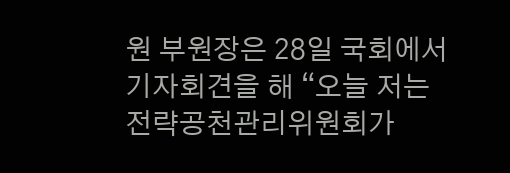원 부원장은 28일 국회에서 기자회견을 해 “오늘 저는 전략공천관리위원회가